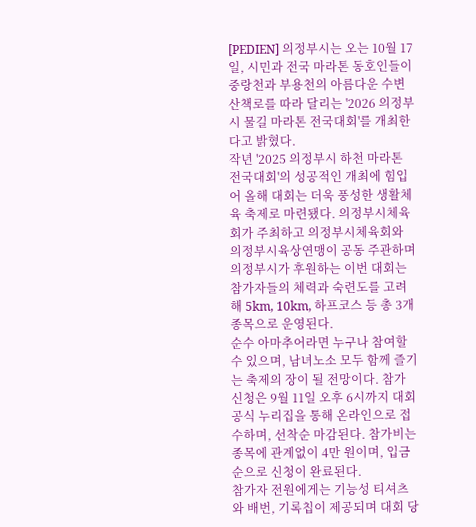[PEDIEN] 의정부시는 오는 10월 17일, 시민과 전국 마라톤 동호인들이 중랑천과 부용천의 아름다운 수변 산책로를 따라 달리는 '2026 의정부시 물길 마라톤 전국대회'를 개최한다고 밝혔다.
작년 '2025 의정부시 하천 마라톤 전국대회'의 성공적인 개최에 힘입어 올해 대회는 더욱 풍성한 생활체육 축제로 마련됐다. 의정부시체육회가 주최하고 의정부시체육회와 의정부시육상연맹이 공동 주관하며 의정부시가 후원하는 이번 대회는 참가자들의 체력과 숙련도를 고려해 5km, 10km, 하프코스 등 총 3개 종목으로 운영된다.
순수 아마추어라면 누구나 참여할 수 있으며, 남녀노소 모두 함께 즐기는 축제의 장이 될 전망이다. 참가 신청은 9월 11일 오후 6시까지 대회 공식 누리집을 통해 온라인으로 접수하며, 선착순 마감된다. 참가비는 종목에 관계없이 4만 원이며, 입금 순으로 신청이 완료된다.
참가자 전원에게는 기능성 티셔츠와 배번, 기록칩이 제공되며 대회 당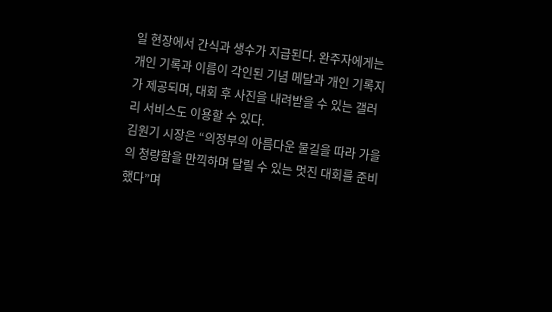일 현장에서 간식과 생수가 지급된다. 완주자에게는 개인 기록과 이름이 각인된 기념 메달과 개인 기록지가 제공되며, 대회 후 사진을 내려받을 수 있는 갤러리 서비스도 이용할 수 있다.
김원기 시장은 “의정부의 아름다운 물길을 따라 가을의 청량함을 만끽하며 달릴 수 있는 멋진 대회를 준비했다”며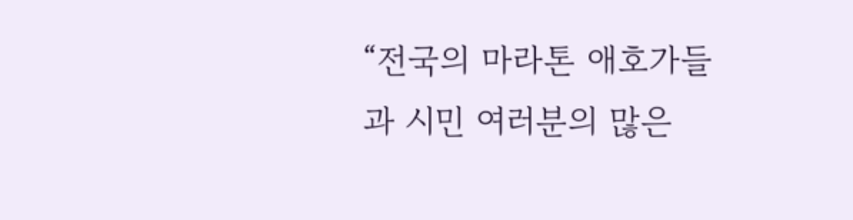“전국의 마라톤 애호가들과 시민 여러분의 많은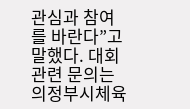관심과 참여를 바란다”고 말했다. 대회 관련 문의는 의정부시체육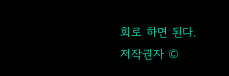회로 하면 된다.
저작권자 ©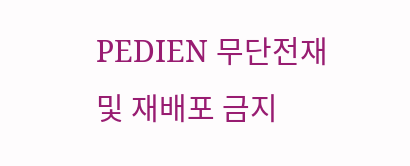PEDIEN 무단전재 및 재배포 금지